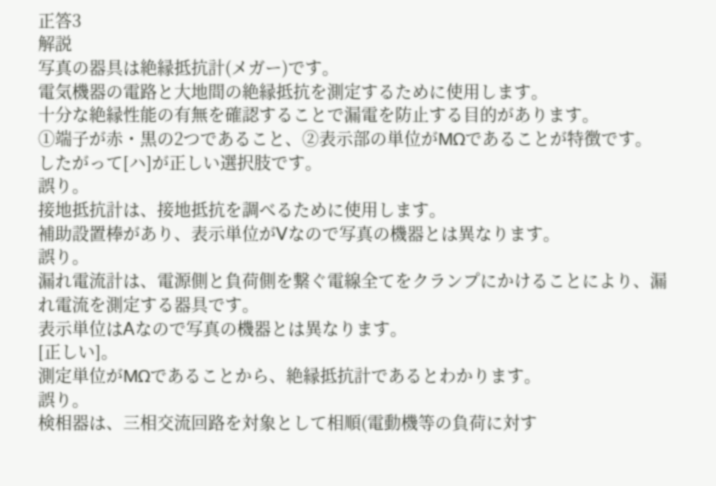正答3
解説
写真の器具は絶縁抵抗計(メガー)です。
電気機器の電路と大地間の絶縁抵抗を測定するために使用します。
十分な絶縁性能の有無を確認することで漏電を防止する目的があります。
①端子が赤・黒の2つであること、②表示部の単位がMΩであることが特徴です。
したがって[ハ]が正しい選択肢です。
誤り。
接地抵抗計は、接地抵抗を調べるために使用します。
補助設置棒があり、表示単位がVなので写真の機器とは異なります。
誤り。
漏れ電流計は、電源側と負荷側を繋ぐ電線全てをクランプにかけることにより、漏れ電流を測定する器具です。
表示単位はAなので写真の機器とは異なります。
[正しい]。
測定単位がMΩであることから、絶縁抵抗計であるとわかります。
誤り。
検相器は、三相交流回路を対象として相順(電動機等の負荷に対す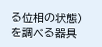る位相の状態)を調べる器具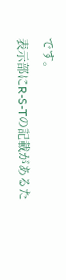です。
表示部にR-S-Tの記載があるた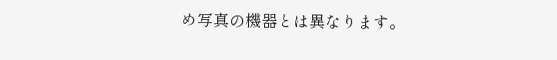め写真の機器とは異なります。